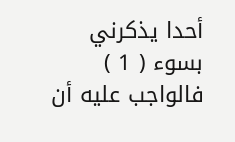أحدا يذكرني بسوء ( 1 ) فالواجب عليه أن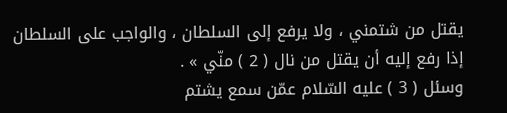يقتل من شتمني ، ولا يرفع إلى السلطان ، والواجب على السلطان إذا رفع إليه أن يقتل من نال ( 2 ) منّي » .
وسئل ( 3 ) عليه السّلام عمّن سمع يشتم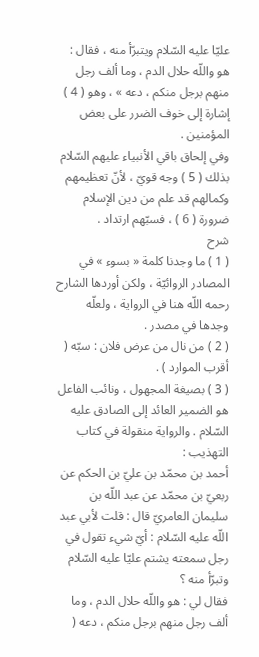عليّا عليه السّلام ويتبرّأ منه ، فقال : هو واللّه حلال الدم ، وما ألف رجل منهم برجل منكم ، دعه » ، وهو ( 4 ) إشارة إلى خوف الضرر على بعض المؤمنين .
وفي إلحاق باقي الأنبياء عليهم السّلام بذلك ( 5 ) وجه قويّ ، لأنّ تعظيمهم وكمالهم قد علم من دين الإسلام ضرورة ( 6 ) ، فسبّهم ارتداد .
شرح
( 1 ) ما وجدنا كلمة « بسوء » في المصادر الروائيّة ، ولكن أوردها الشارح رحمه اللّه هنا في الرواية ، ولعلّه وجدها في مصدر .
( 2 ) من نال من عرض فلان : سبّه ( أقرب الموارد ) .
( 3 ) بصيغة المجهول ، ونائب الفاعل هو الضمير العائد إلى الصادق عليه السّلام . والرواية منقولة في كتاب التهذيب :
أحمد بن محمّد بن عليّ بن الحكم عن ربعيّ بن محمّد عن عبد اللّه بن سليمان العامريّ قال : قلت لأبي عبد اللّه عليه السّلام : أيّ شيء تقول في رجل سمعته يشتم عليّا عليه السّلام وتبرّأ منه ؟
فقال لي : هو واللّه حلال الدم ، وما ألف رجل منهم برجل منكم ، دعه (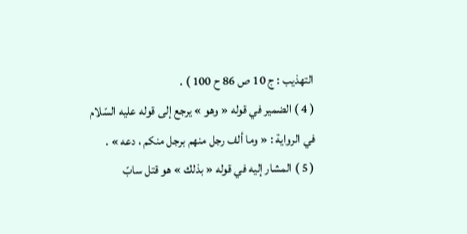التهذيب : ج 10 ص 86 ح 100 ) .
( 4 ) الضمير في قوله « وهو » يرجع إلى قوله عليه السّلام في الرواية : « وما ألف رجل منهم برجل منكم ، دعه » .
( 5 ) المشار إليه في قوله « بذلك » هو قتل سابّ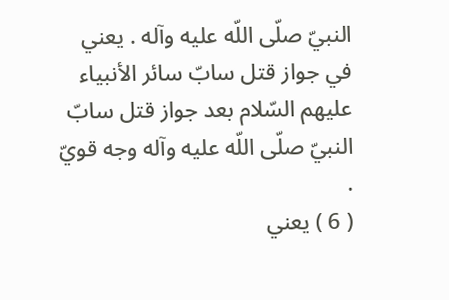النبيّ صلّى اللّه عليه وآله . يعني في جواز قتل سابّ سائر الأنبياء عليهم السّلام بعد جواز قتل سابّ النبيّ صلّى اللّه عليه وآله وجه قويّ .
( 6 ) يعني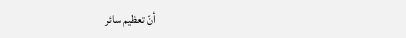أنّ تعظيم سائر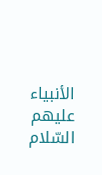الأنبياء عليهم السّلام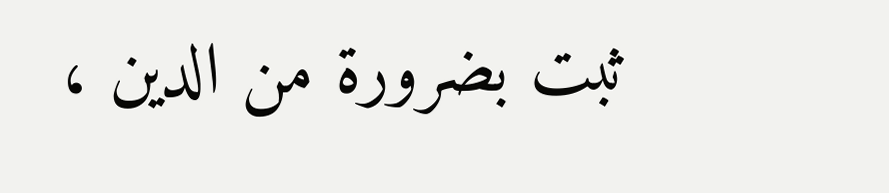ثبت بضرورة من الدين ،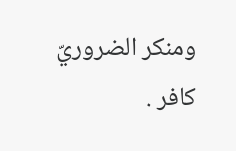ومنكر الضروريّ كافر .